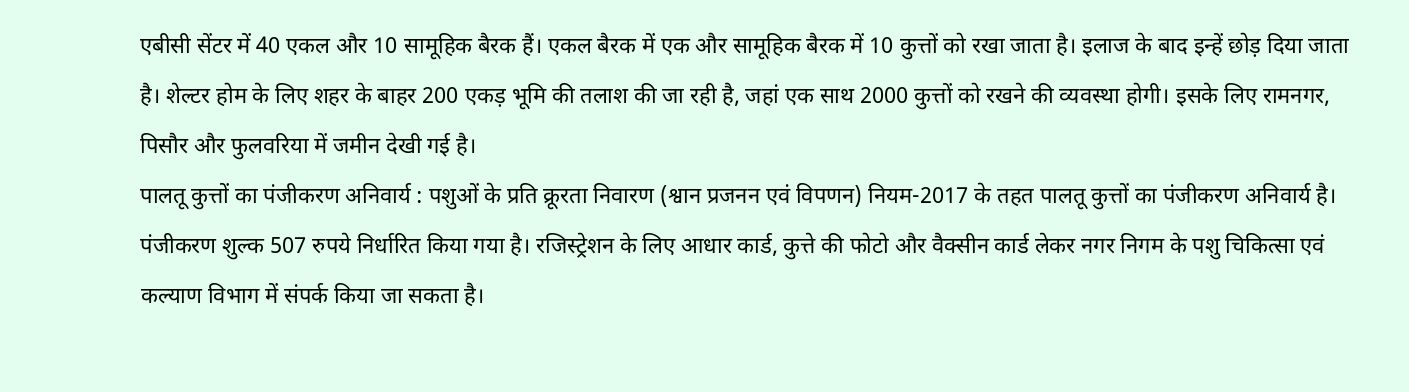एबीसी सेंटर में 40 एकल और 10 सामूहिक बैरक हैं। एकल बैरक में एक और सामूहिक बैरक में 10 कुत्तों को रखा जाता है। इलाज के बाद इन्हें छोड़ दिया जाता है। शेल्टर होम के लिए शहर के बाहर 200 एकड़ भूमि की तलाश की जा रही है, जहां एक साथ 2000 कुत्तों को रखने की व्यवस्था होगी। इसके लिए रामनगर, पिसौर और फुलवरिया में जमीन देखी गई है।
पालतू कुत्तों का पंजीकरण अनिवार्य : पशुओं के प्रति क्रूरता निवारण (श्वान प्रजनन एवं विपणन) नियम-2017 के तहत पालतू कुत्तों का पंजीकरण अनिवार्य है। पंजीकरण शुल्क 507 रुपये निर्धारित किया गया है। रजिस्ट्रेशन के लिए आधार कार्ड, कुत्ते की फोटो और वैक्सीन कार्ड लेकर नगर निगम के पशु चिकित्सा एवं कल्याण विभाग में संपर्क किया जा सकता है।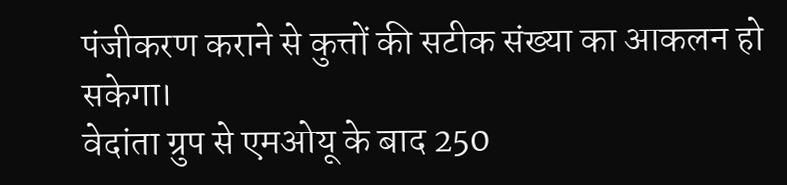पंजीकरण कराने से कुत्तों की सटीक संख्या का आकलन हो सकेगा।
वेदांता ग्रुप से एमओयू के बाद 250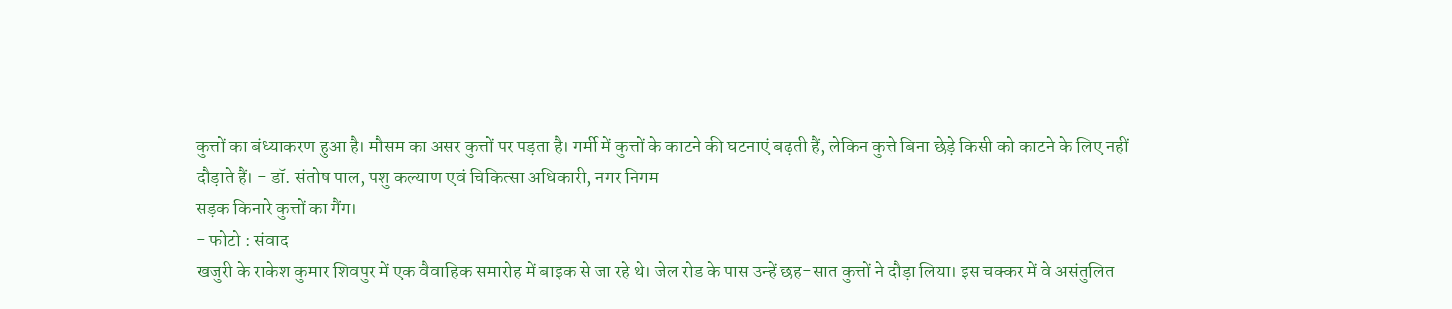कुत्तों का बंध्याकरण हुआ है। मौसम का असर कुत्तों पर पड़ता है। गर्मी में कुत्तों के काटने की घटनाएं बढ़ती हैं, लेकिन कुत्ते बिना छेड़े किसी को काटने के लिए नहीं दौड़ाते हैं। - डॉ. संतोष पाल, पशु कल्याण एवं चिकित्सा अधिकारी, नगर निगम
सड़क किनारे कुत्तों का गैंग।
- फोटो : संवाद
खजुरी के राकेश कुमार शिवपुर में एक वैवाहिक समारोह में बाइक से जा रहे थे। जेल रोड के पास उन्हें छह-सात कुत्तों ने दौड़ा लिया। इस चक्कर में वे असंतुलित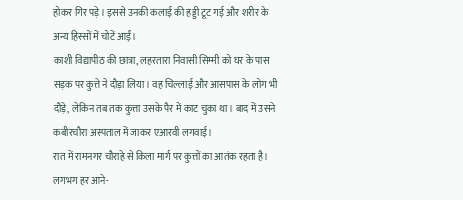होकर गिर पड़े। इससे उनकी कलाई की हड्डी टूट गई और शरीर के अन्य हिस्सों में चोटें आईं।
काशी विद्यापीठ की छात्रा, लहरतारा निवासी सिम्मी को घर के पास सड़क पर कुत्ते ने दौड़ा लिया। वह चिल्लाई और आसपास के लोग भी दौड़े, लेकिन तब तक कुत्ता उसके पैर में काट चुका था। बाद में उसने कबीरचौरा अस्पताल में जाकर एआरवी लगवाई।
रात में रामनगर चौराहे से किला मार्ग पर कुत्तों का आतंक रहता है। लगभग हर आने-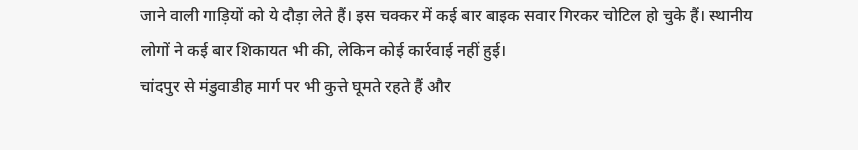जाने वाली गाड़ियों को ये दौड़ा लेते हैं। इस चक्कर में कई बार बाइक सवार गिरकर चोटिल हो चुके हैं। स्थानीय लोगों ने कई बार शिकायत भी की, लेकिन कोई कार्रवाई नहीं हुई।
चांदपुर से मंडुवाडीह मार्ग पर भी कुत्ते घूमते रहते हैं और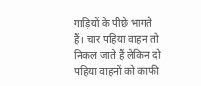गाड़ियों के पीछे भागते हैं। चार पहिया वाहन तो निकल जाते हैं लेकिन दो पहिया वाहनों को काफी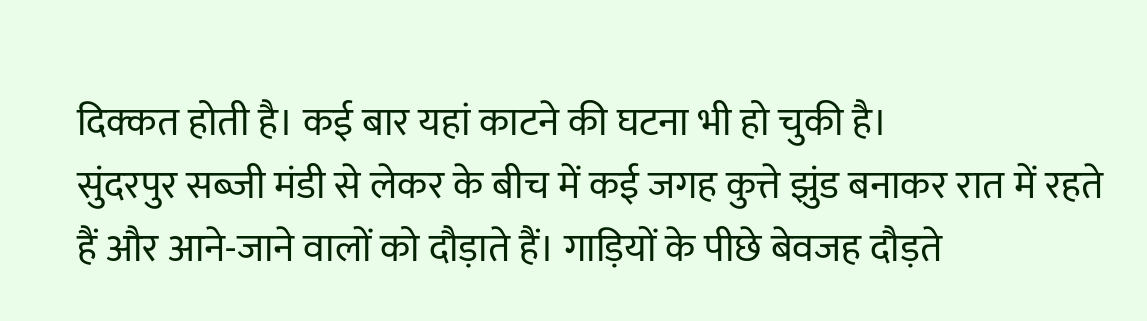दिक्कत होती है। कई बार यहां काटने की घटना भी हो चुकी है।
सुंदरपुर सब्जी मंडी से लेकर के बीच में कई जगह कुत्ते झुंड बनाकर रात में रहते हैं और आने-जाने वालों को दौड़ाते हैं। गाड़ियों के पीछे बेवजह दौड़ते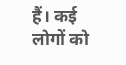हैं। कई लोगों को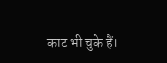काट भी चुके हैं।